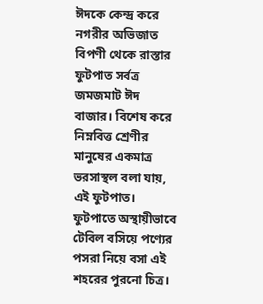ঈদকে কেন্দ্র করে নগরীর অভিজাত বিপণী থেকে রাস্তার ফুটপাত সর্বত্র জমজমাট ঈদ বাজার। বিশেষ করে নিম্নবিত্ত শ্রেণীর মানুষের একমাত্র ভরসাস্থল বলা যায়, এই ফুটপাত। ফুটপাতে অস্থায়ীভাবে টেবিল বসিয়ে পণ্যের পসরা নিয়ে বসা এই শহরের পুরনো চিত্র।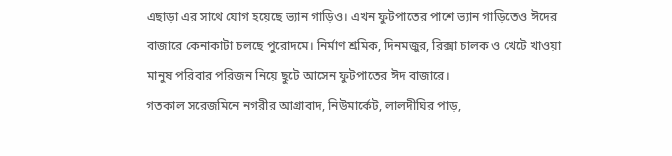এছাড়া এর সাথে যোগ হয়েছে ভ্যান গাড়িও। এখন ফুটপাতের পাশে ভ্যান গাড়িতেও ঈদের বাজারে কেনাকাটা চলছে পুরোদমে। নির্মাণ শ্রমিক, দিনমজুর, রিক্সা চালক ও খেটে খাওয়া মানুষ পরিবার পরিজন নিয়ে ছুটে আসেন ফুটপাতের ঈদ বাজারে।
গতকাল সরেজমিনে নগরীর আগ্রাবাদ, নিউমার্কেট, লালদীঘির পাড়,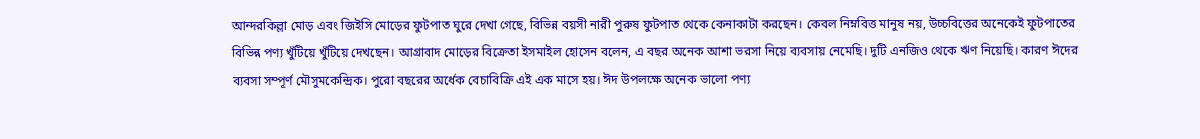আন্দরকিল্লা মোড় এবং জিইসি মোড়ের ফুটপাত ঘুরে দেখা গেছে, বিভিন্ন বয়সী নারী পুরুষ ফুটপাত থেকে কেনাকাটা করছেন। কেবল নিম্নবিত্ত মানুষ নয়, উচ্চবিত্তের অনেকেই ফুটপাতের বিভিন্ন পণ্য খুঁটিয়ে খুঁটিয়ে দেখছেন। আগ্রাবাদ মোড়ের বিক্রেতা ইসমাইল হোসেন বলেন, এ বছর অনেক আশা ভরসা নিয়ে ব্যবসায় নেমেছি। দুটি এনজিও থেকে ঋণ নিয়েছি। কারণ ঈদের ব্যবসা সম্পূর্ণ মৌসুমকেন্দ্রিক। পুরো বছরের অর্ধেক বেচাবিক্রি এই এক মাসে হয়। ঈদ উপলক্ষে অনেক ভালো পণ্য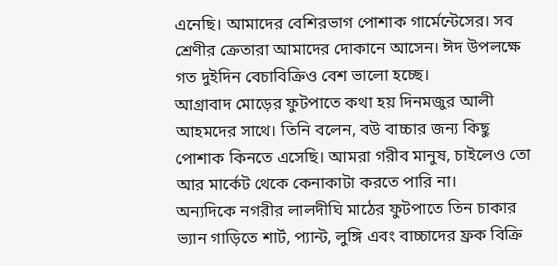এনেছি। আমাদের বেশিরভাগ পোশাক গার্মেন্টেসের। সব শ্রেণীর ক্রেতারা আমাদের দোকানে আসেন। ঈদ উপলক্ষে গত দুইদিন বেচাবিক্রিও বেশ ভালো হচ্ছে।
আগ্রাবাদ মোড়ের ফুটপাতে কথা হয় দিনমজুর আলী আহমদের সাথে। তিনি বলেন, বউ বাচ্চার জন্য কিছু পোশাক কিনতে এসেছি। আমরা গরীব মানুষ, চাইলেও তো আর মার্কেট থেকে কেনাকাটা করতে পারি না।
অন্যদিকে নগরীর লালদীঘি মাঠের ফুটপাতে তিন চাকার ভ্যান গাড়িতে শার্ট, প্যান্ট, লুঙ্গি এবং বাচ্চাদের ফ্রক বিক্রি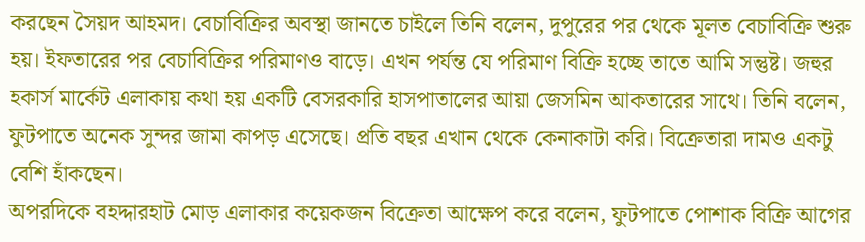করছেন সৈয়দ আহমদ। বেচাবিক্রির অবস্থা জানতে চাইলে তিনি বলেন, দুপুরের পর থেকে মূলত বেচাবিক্রি শুরু হয়। ইফতারের পর বেচাবিক্রির পরিমাণও বাড়ে। এখন পর্যন্ত যে পরিমাণ বিক্রি হচ্ছে তাতে আমি সন্তুষ্ট। জহুর হকার্স মার্কেট এলাকায় কথা হয় একটি বেসরকারি হাসপাতালের আয়া জেসমিন আকতারের সাথে। তিনি বলেন, ফুটপাতে অনেক সুন্দর জামা কাপড় এসেছে। প্রতি বছর এখান থেকে কেনাকাটা করি। বিক্রেতারা দামও একটু বেশি হাঁকছেন।
অপরদিকে বহদ্দারহাট মোড় এলাকার কয়েকজন বিক্রেতা আক্ষেপ করে বলেন, ফুটপাতে পোশাক বিক্রি আগের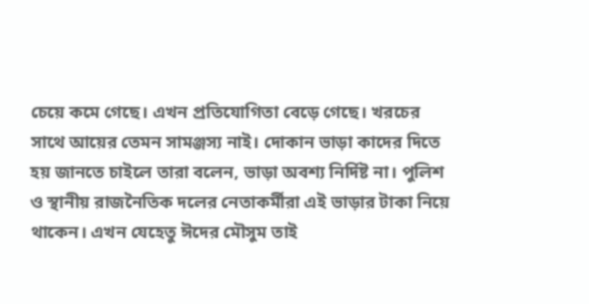চেয়ে কমে গেছে। এখন প্রতিযোগিতা বেড়ে গেছে। খরচের সাথে আয়ের তেমন সামঞ্জস্য নাই। দোকান ভাড়া কাদের দিতে হয় জানতে চাইলে তারা বলেন, ভাড়া অবশ্য নির্দিষ্ট না। পুলিশ ও স্থানীয় রাজনৈতিক দলের নেতাকর্মীরা এই ভাড়ার টাকা নিয়ে থাকেন। এখন যেহেতু ঈদের মৌসুম তাই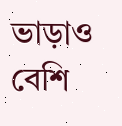ভাড়াও বেশি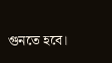গুনতে হবে।